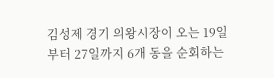김성제 경기 의왕시장이 오는 19일부터 27일까지 6개 동을 순회하는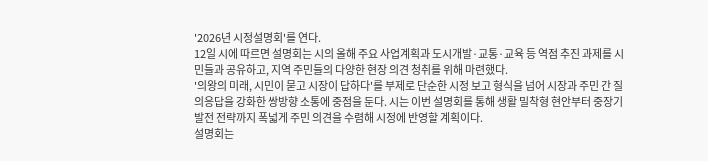'2026년 시정설명회'를 연다.
12일 시에 따르면 설명회는 시의 올해 주요 사업계획과 도시개발·교통·교육 등 역점 추진 과제를 시민들과 공유하고, 지역 주민들의 다양한 현장 의견 청취를 위해 마련했다.
'의왕의 미래, 시민이 묻고 시장이 답하다'를 부제로 단순한 시정 보고 형식을 넘어 시장과 주민 간 질의응답을 강화한 쌍방향 소통에 중점을 둔다. 시는 이번 설명회를 통해 생활 밀착형 현안부터 중장기 발전 전략까지 폭넓게 주민 의견을 수렴해 시정에 반영할 계획이다.
설명회는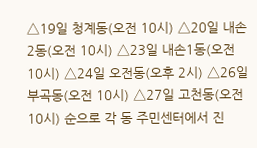△19일 청계동(오전 10시) △20일 내손2동(오전 10시) △23일 내손1동(오전 10시) △24일 오전동(오후 2시) △26일 부곡동(오전 10시) △27일 고천동(오전 10시) 순으로 각 동 주민센터에서 진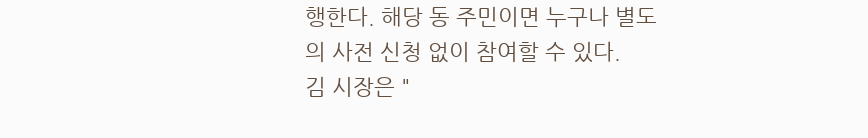행한다. 해당 동 주민이면 누구나 별도의 사전 신청 없이 참여할 수 있다.
김 시장은 "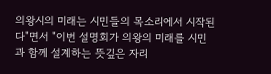의왕시의 미래는 시민들의 목소리에서 시작된다"면서 "이번 설명회가 의왕의 미래를 시민과 함께 설계하는 뜻깊은 자리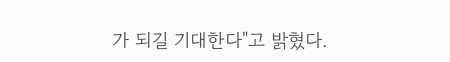가 되길 기대한다"고 밝혔다.